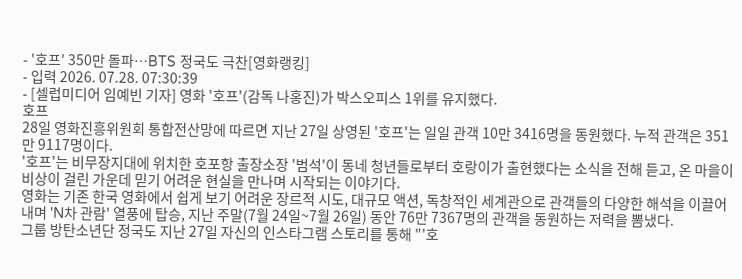- '호프' 350만 돌파…BTS 정국도 극찬[영화랭킹]
- 입력 2026. 07.28. 07:30:39
- [셀럽미디어 임예빈 기자] 영화 '호프'(감독 나홍진)가 박스오피스 1위를 유지했다.
호프
28일 영화진흥위원회 통합전산망에 따르면 지난 27일 상영된 '호프'는 일일 관객 10만 3416명을 동원했다. 누적 관객은 351만 9117명이다.
'호프'는 비무장지대에 위치한 호포항 출장소장 '범석'이 동네 청년들로부터 호랑이가 출현했다는 소식을 전해 듣고, 온 마을이 비상이 걸린 가운데 믿기 어려운 현실을 만나며 시작되는 이야기다.
영화는 기존 한국 영화에서 쉽게 보기 어려운 장르적 시도, 대규모 액션, 독창적인 세계관으로 관객들의 다양한 해석을 이끌어내며 'N차 관람' 열풍에 탑승, 지난 주말(7월 24일~7월 26일) 동안 76만 7367명의 관객을 동원하는 저력을 뽐냈다.
그룹 방탄소년단 정국도 지난 27일 자신의 인스타그램 스토리를 통해 "'호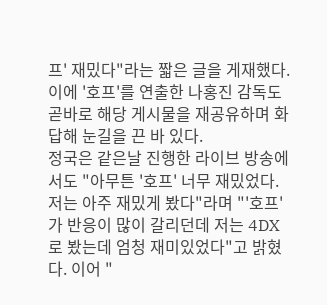프' 재밌다"라는 짧은 글을 게재했다. 이에 '호프'를 연출한 나홍진 감독도 곧바로 해당 게시물을 재공유하며 화답해 눈길을 끈 바 있다.
정국은 같은날 진행한 라이브 방송에서도 "아무튼 '호프' 너무 재밌었다. 저는 아주 재밌게 봤다"라며 "'호프'가 반응이 많이 갈리던데 저는 4DX로 봤는데 엄청 재미있었다"고 밝혔다. 이어 "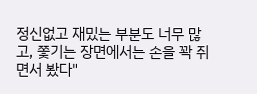정신없고 재밌는 부분도 너무 많고, 쫓기는 장면에서는 손을 꽉 쥐면서 봤다"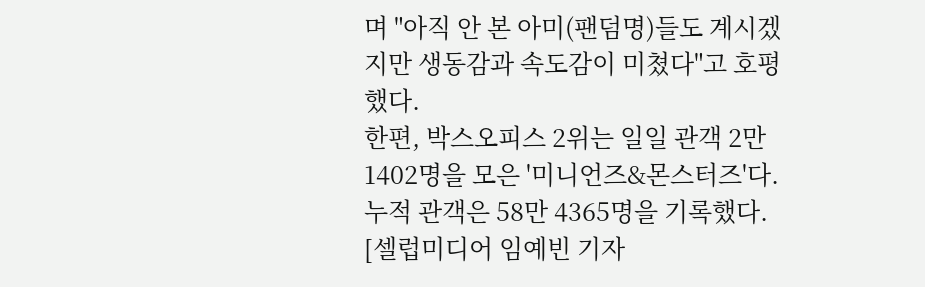며 "아직 안 본 아미(팬덤명)들도 계시겠지만 생동감과 속도감이 미쳤다"고 호평했다.
한편, 박스오피스 2위는 일일 관객 2만 1402명을 모은 '미니언즈&몬스터즈'다. 누적 관객은 58만 4365명을 기록했다.
[셀럽미디어 임예빈 기자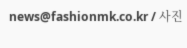news@fashionmk.co.kr / 사진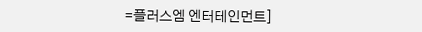=플러스엠 엔터테인먼트]